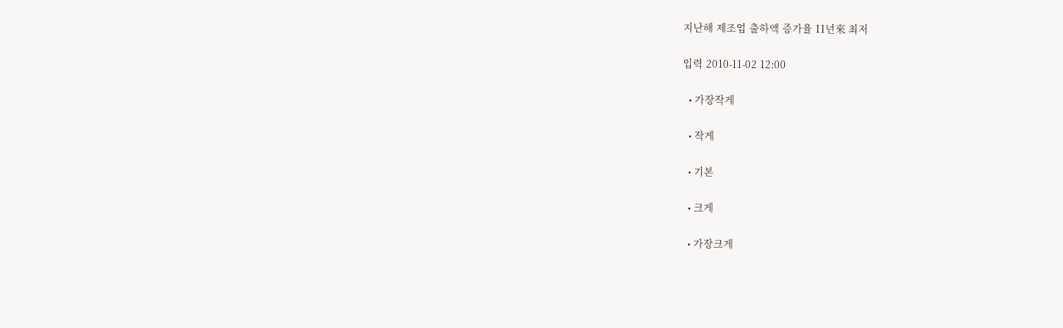지난해 제조업 출하액 증가율 11년來 최저

입력 2010-11-02 12:00

  • 가장작게

  • 작게

  • 기본

  • 크게

  • 가장크게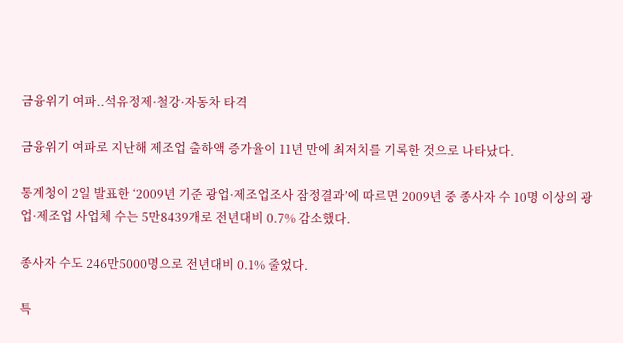금융위기 여파..석유정제·철강·자동차 타격

금융위기 여파로 지난해 제조업 출하액 증가율이 11년 만에 최저치를 기록한 것으로 나타났다.

통계청이 2일 발표한 ‘2009년 기준 광업·제조업조사 잠정결과’에 따르면 2009년 중 종사자 수 10명 이상의 광업·제조업 사업체 수는 5만8439개로 전년대비 0.7% 감소했다.

종사자 수도 246만5000명으로 전년대비 0.1% 줄었다.

특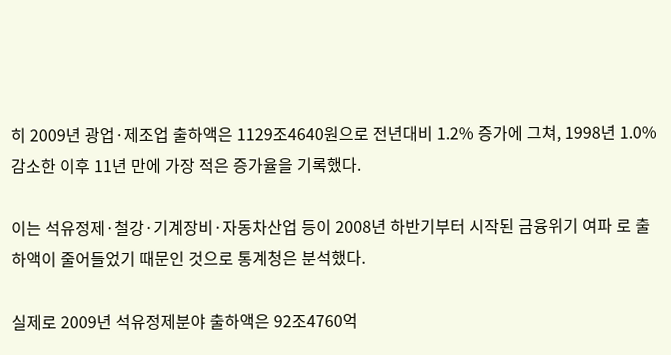히 2009년 광업·제조업 출하액은 1129조4640원으로 전년대비 1.2% 증가에 그쳐, 1998년 1.0% 감소한 이후 11년 만에 가장 적은 증가율을 기록했다.

이는 석유정제·철강·기계장비·자동차산업 등이 2008년 하반기부터 시작된 금융위기 여파 로 출하액이 줄어들었기 때문인 것으로 통계청은 분석했다.

실제로 2009년 석유정제분야 출하액은 92조4760억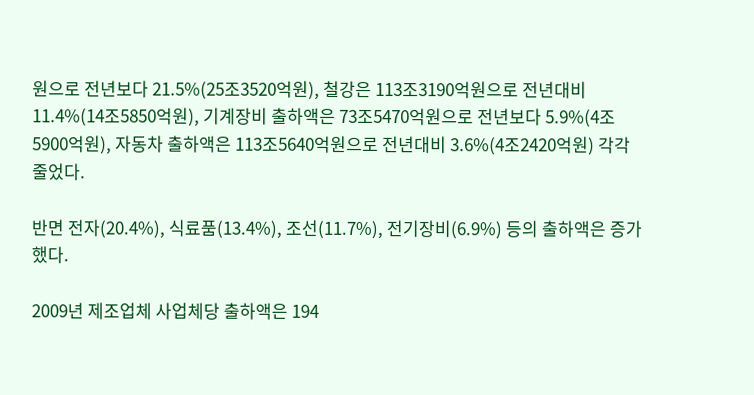원으로 전년보다 21.5%(25조3520억원), 철강은 113조3190억원으로 전년대비 11.4%(14조5850억원), 기계장비 출하액은 73조5470억원으로 전년보다 5.9%(4조5900억원), 자동차 출하액은 113조5640억원으로 전년대비 3.6%(4조2420억원) 각각 줄었다.

반면 전자(20.4%), 식료품(13.4%), 조선(11.7%), 전기장비(6.9%) 등의 출하액은 증가했다.

2009년 제조업체 사업체당 출하액은 194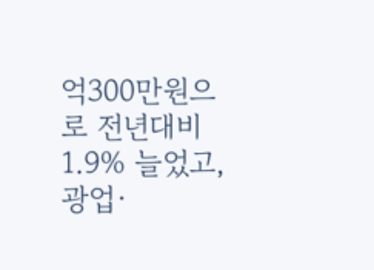억300만원으로 전년대비 1.9% 늘었고, 광업·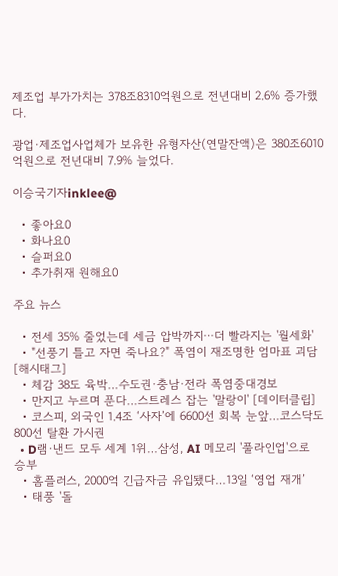제조업 부가가치는 378조8310억원으로 전년대비 2.6% 증가했다.

광업·제조업사업체가 보유한 유형자산(연말잔액)은 380조6010억원으로 전년대비 7.9% 늘었다.

이승국기자inklee@

  • 좋아요0
  • 화나요0
  • 슬퍼요0
  • 추가취재 원해요0

주요 뉴스

  • 전세 35% 줄었는데 세금 압박까지⋯더 빨라지는 '월세화'
  • "선풍기 틀고 자면 죽나요?" 폭염이 재조명한 엄마표 괴담 [해시태그]
  • 체감 38도 육박…수도권·충남·전라 폭염중대경보
  • 만지고 누르며 푼다…스트레스 잡는 '말랑이' [데이터클립]
  • 코스피, 외국인 1.4조 ‘사자’에 6600선 회복 눈앞…코스닥도 800선 탈환 가시권
  • D램·낸드 모두 세계 1위…삼성, AI 메모리 '풀라인업'으로 승부
  • 홈플러스, 2000억 긴급자금 유입됐다…13일 ‘영업 재개’
  • 태풍 '돌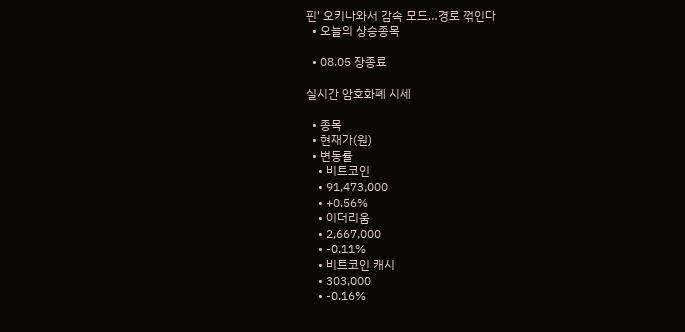핀' 오키나와서 감속 모드…경로 꺾인다
  • 오늘의 상승종목

  • 08.05 장종료

실시간 암호화폐 시세

  • 종목
  • 현재가(원)
  • 변동률
    • 비트코인
    • 91,473,000
    • +0.56%
    • 이더리움
    • 2,667,000
    • -0.11%
    • 비트코인 캐시
    • 303,000
    • -0.16%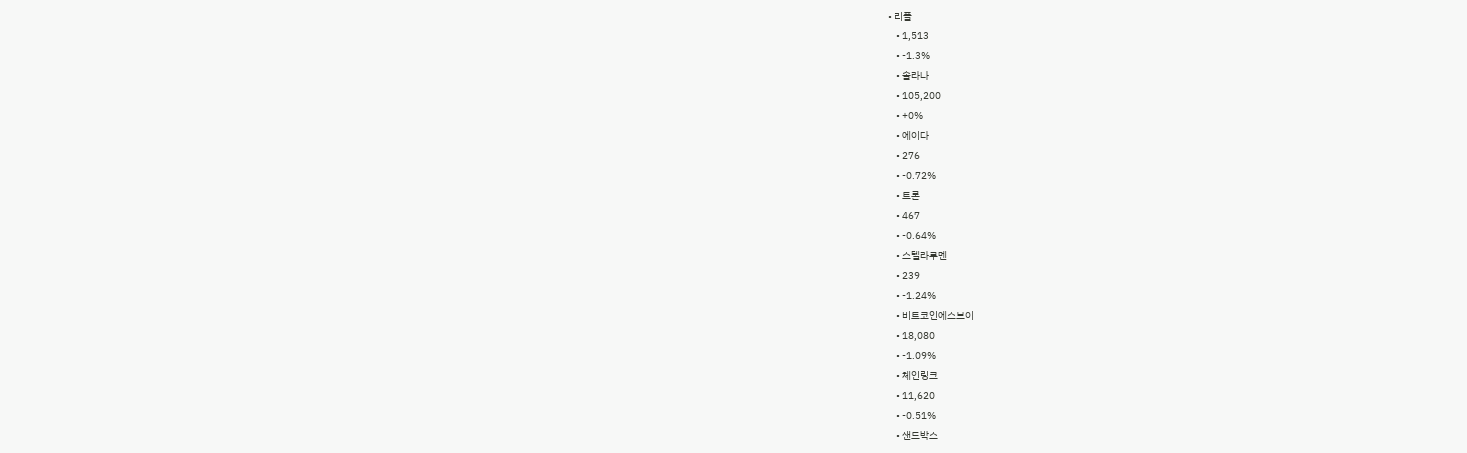• 리플
    • 1,513
    • -1.3%
    • 솔라나
    • 105,200
    • +0%
    • 에이다
    • 276
    • -0.72%
    • 트론
    • 467
    • -0.64%
    • 스텔라루멘
    • 239
    • -1.24%
    • 비트코인에스브이
    • 18,080
    • -1.09%
    • 체인링크
    • 11,620
    • -0.51%
    • 샌드박스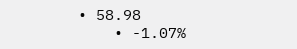• 58.98
    • -1.07%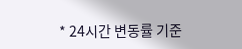* 24시간 변동률 기준